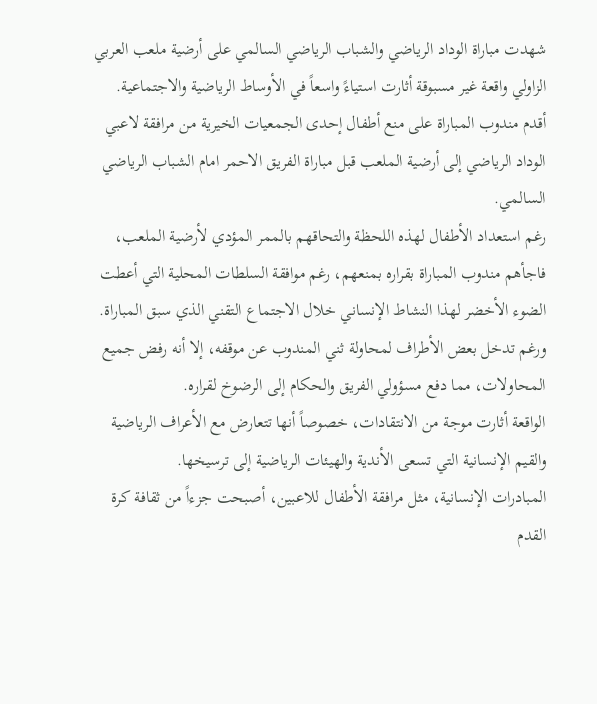شهدت مباراة الوداد الرياضي والشباب الرياضي السالمي على أرضية ملعب العربي الزاولي واقعة غير مسبوقة أثارت استياءً واسعاً في الأوساط الرياضية والاجتماعية.
أقدم مندوب المباراة على منع أطفال إحدى الجمعيات الخيرية من مرافقة لاعبي الوداد الرياضي إلى أرضية الملعب قبل مباراة الفريق الاحمر امام الشباب الرياضي السالمي.
رغم استعداد الأطفال لهذه اللحظة والتحاقهم بالممر المؤدي لأرضية الملعب، فاجأهم مندوب المباراة بقراره بمنعهم، رغم موافقة السلطات المحلية التي أعطت الضوء الأخضر لهذا النشاط الإنساني خلال الاجتماع التقني الذي سبق المباراة.
ورغم تدخل بعض الأطراف لمحاولة ثني المندوب عن موقفه، إلا أنه رفض جميع المحاولات، مما دفع مسؤولي الفريق والحكام إلى الرضوخ لقراره.
الواقعة أثارت موجة من الانتقادات، خصوصاً أنها تتعارض مع الأعراف الرياضية والقيم الإنسانية التي تسعى الأندية والهيئات الرياضية إلى ترسيخها.
المبادرات الإنسانية، مثل مرافقة الأطفال للاعبين، أصبحت جزءاً من ثقافة كرة القدم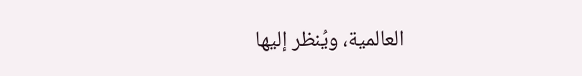العالمية، ويُنظر إليها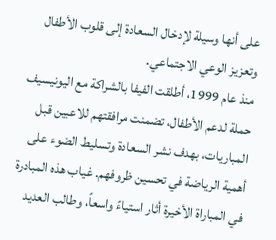على أنها وسيلة لإدخال السعادة إلى قلوب الأطفال وتعزيز الوعي الاجتماعي.
منذ عام 1999، أطلقت الفيفا بالشراكة مع اليونيسيف حملة لدعم الأطفال، تضمنت مرافقتهم للاعبين قبل المباريات، بهدف نشر السعادة وتسليط الضوء على أهمية الرياضة في تحسين ظروفهم. غياب هذه المبادرة في المباراة الأخيرة أثار استياءً واسعاً، وطالب العديد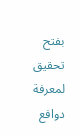بفتح تحقيق لمعرفة دوافع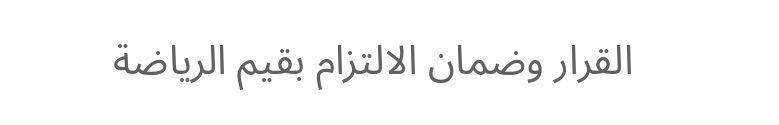القرار وضمان الالتزام بقيم الرياضة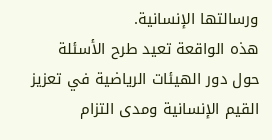ورسالتها الإنسانية.
هذه الواقعة تعيد طرح الأسئلة حول دور الهيئات الرياضية في تعزيز القيم الإنسانية ومدى التزام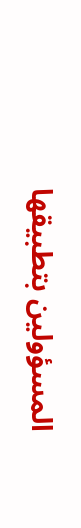المسؤولين بتطبيقها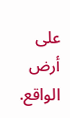على أرض الواقع.